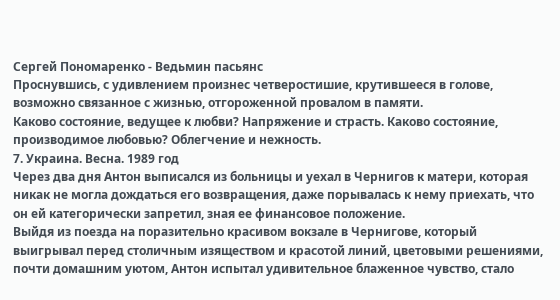Сергей Пономаренко - Ведьмин пасьянс
Проснувшись, с удивлением произнес четверостишие, крутившееся в голове, возможно связанное с жизнью, отгороженной провалом в памяти.
Каково состояние, ведущее к любви? Напряжение и страсть. Каково состояние, производимое любовью? Облегчение и нежность.
7. Украина. Весна. 1989 год
Через два дня Антон выписался из больницы и уехал в Чернигов к матери, которая никак не могла дождаться его возвращения, даже порывалась к нему приехать, что он ей категорически запретил, зная ее финансовое положение.
Выйдя из поезда на поразительно красивом вокзале в Чернигове, который выигрывал перед столичным изяществом и красотой линий, цветовыми решениями, почти домашним уютом, Антон испытал удивительное блаженное чувство, стало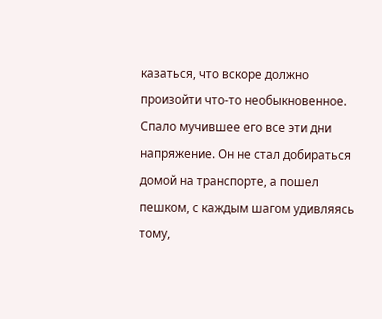казаться, что вскоре должно произойти что-то необыкновенное. Спало мучившее его все эти дни напряжение. Он не стал добираться домой на транспорте, а пошел пешком, с каждым шагом удивляясь тому,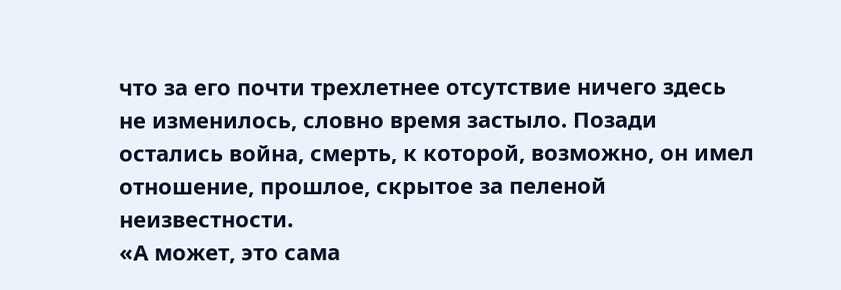что за его почти трехлетнее отсутствие ничего здесь не изменилось, словно время застыло. Позади остались война, смерть, к которой, возможно, он имел отношение, прошлое, скрытое за пеленой неизвестности.
«А может, это сама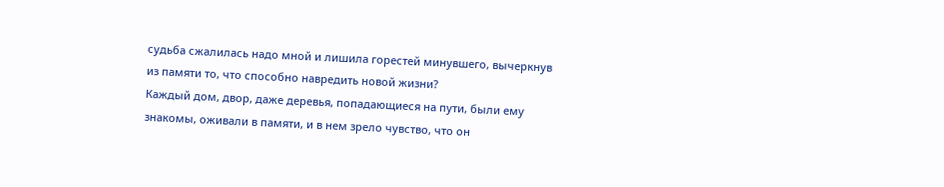судьба сжалилась надо мной и лишила горестей минувшего, вычеркнув из памяти то, что способно навредить новой жизни?
Каждый дом, двор, даже деревья, попадающиеся на пути, были ему знакомы, оживали в памяти, и в нем зрело чувство, что он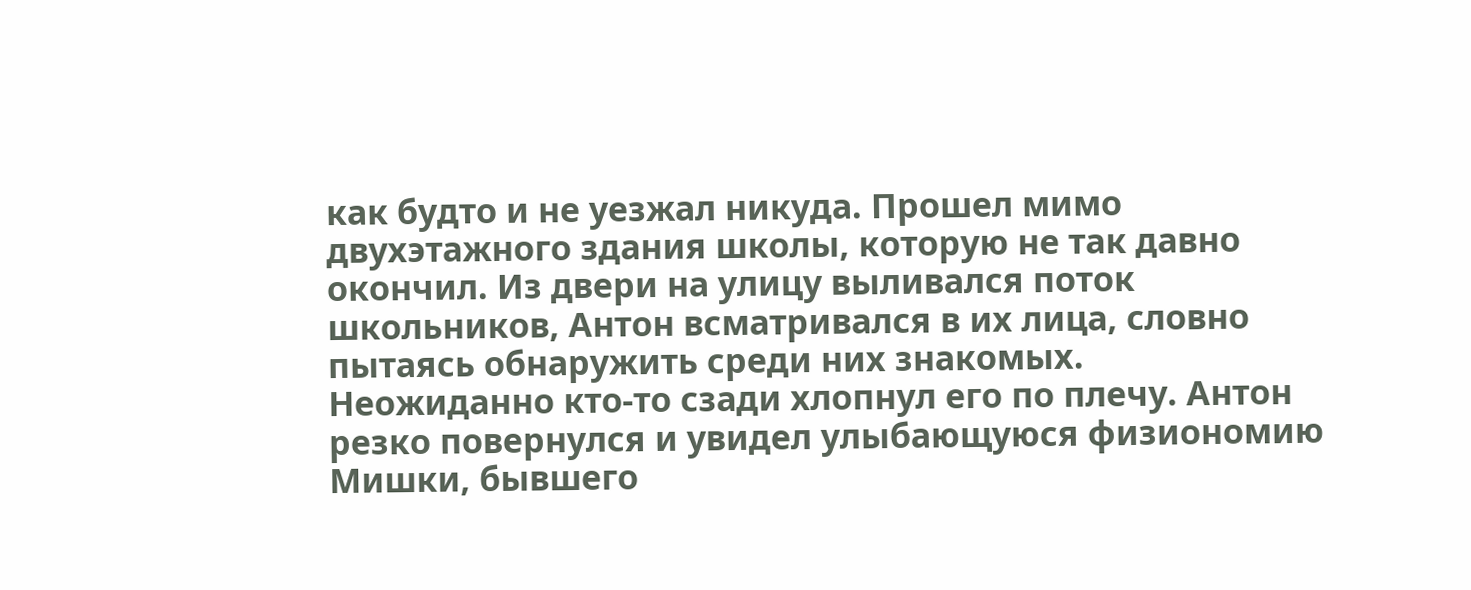как будто и не уезжал никуда. Прошел мимо двухэтажного здания школы, которую не так давно окончил. Из двери на улицу выливался поток школьников, Антон всматривался в их лица, словно пытаясь обнаружить среди них знакомых.
Неожиданно кто-то сзади хлопнул его по плечу. Антон резко повернулся и увидел улыбающуюся физиономию Мишки, бывшего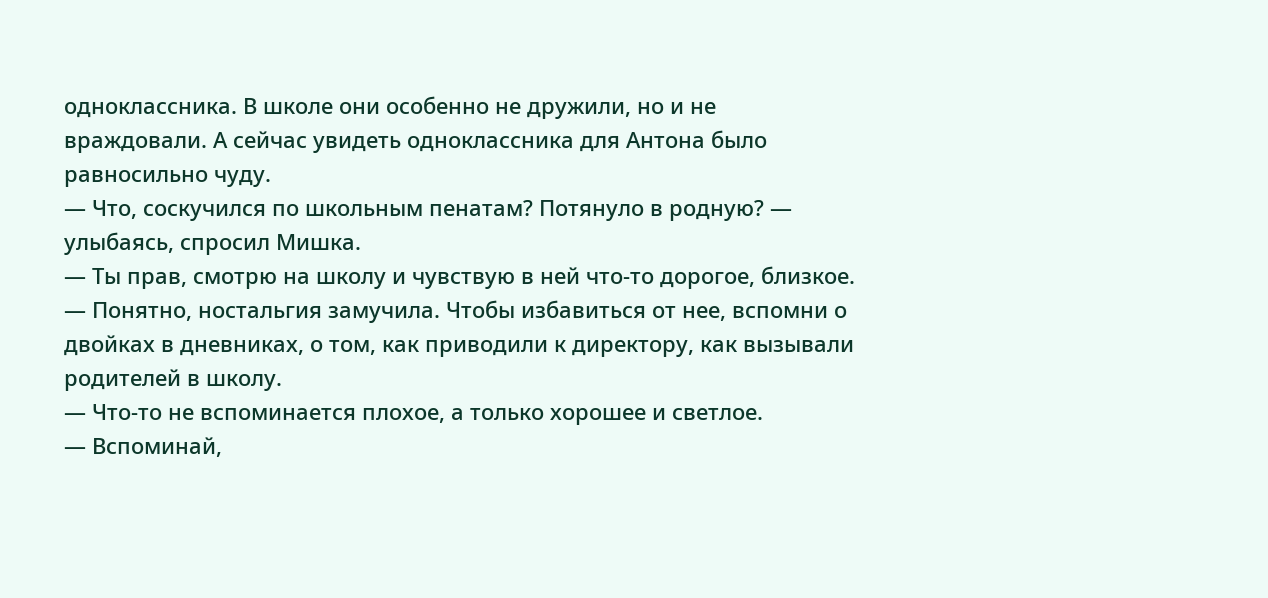одноклассника. В школе они особенно не дружили, но и не враждовали. А сейчас увидеть одноклассника для Антона было равносильно чуду.
— Что, соскучился по школьным пенатам? Потянуло в родную? — улыбаясь, спросил Мишка.
— Ты прав, смотрю на школу и чувствую в ней что-то дорогое, близкое.
— Понятно, ностальгия замучила. Чтобы избавиться от нее, вспомни о двойках в дневниках, о том, как приводили к директору, как вызывали родителей в школу.
— Что-то не вспоминается плохое, а только хорошее и светлое.
— Вспоминай,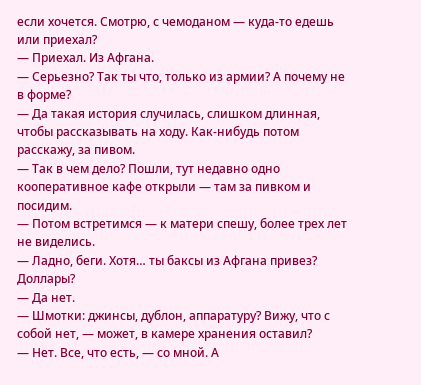если хочется. Смотрю, с чемоданом — куда-то едешь или приехал?
— Приехал. Из Афгана.
— Серьезно? Так ты что, только из армии? А почему не в форме?
— Да такая история случилась, слишком длинная, чтобы рассказывать на ходу. Как-нибудь потом расскажу, за пивом.
— Так в чем дело? Пошли, тут недавно одно кооперативное кафе открыли — там за пивком и посидим.
— Потом встретимся — к матери спешу, более трех лет не виделись.
— Ладно, беги. Хотя… ты баксы из Афгана привез? Доллары?
— Да нет.
— Шмотки: джинсы, дублон, аппаратуру? Вижу, что с собой нет, — может, в камере хранения оставил?
— Нет. Все, что есть, — со мной. А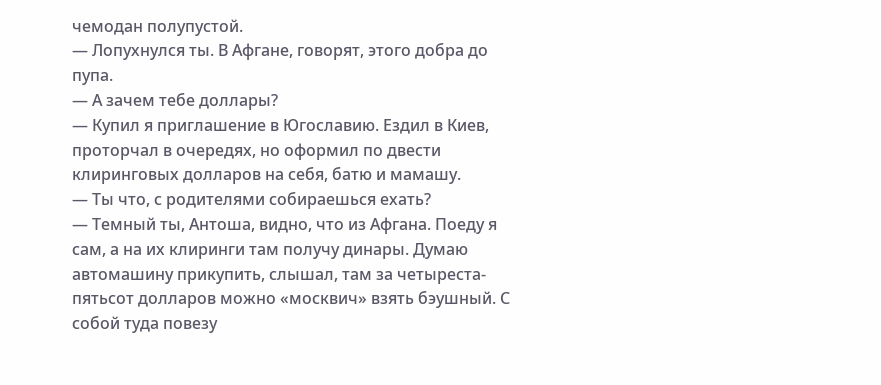чемодан полупустой.
— Лопухнулся ты. В Афгане, говорят, этого добра до пупа.
— А зачем тебе доллары?
— Купил я приглашение в Югославию. Ездил в Киев, проторчал в очередях, но оформил по двести клиринговых долларов на себя, батю и мамашу.
— Ты что, с родителями собираешься ехать?
— Темный ты, Антоша, видно, что из Афгана. Поеду я сам, а на их клиринги там получу динары. Думаю автомашину прикупить, слышал, там за четыреста-пятьсот долларов можно «москвич» взять бэушный. С собой туда повезу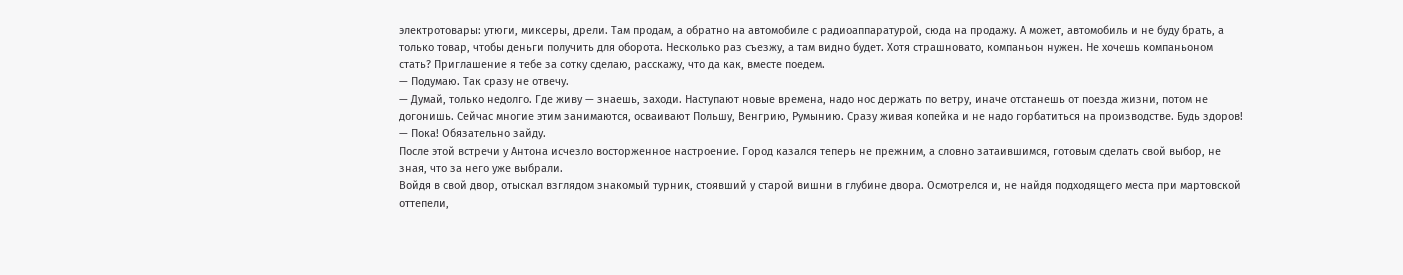электротовары: утюги, миксеры, дрели. Там продам, а обратно на автомобиле с радиоаппаратурой, сюда на продажу. А может, автомобиль и не буду брать, а только товар, чтобы деньги получить для оборота. Несколько раз съезжу, а там видно будет. Хотя страшновато, компаньон нужен. Не хочешь компаньоном стать? Приглашение я тебе за сотку сделаю, расскажу, что да как, вместе поедем.
— Подумаю. Так сразу не отвечу.
— Думай, только недолго. Где живу — знаешь, заходи. Наступают новые времена, надо нос держать по ветру, иначе отстанешь от поезда жизни, потом не догонишь. Сейчас многие этим занимаются, осваивают Польшу, Венгрию, Румынию. Сразу живая копейка и не надо горбатиться на производстве. Будь здоров!
— Пока! Обязательно зайду.
После этой встречи у Антона исчезло восторженное настроение. Город казался теперь не прежним, а словно затаившимся, готовым сделать свой выбор, не зная, что за него уже выбрали.
Войдя в свой двор, отыскал взглядом знакомый турник, стоявший у старой вишни в глубине двора. Осмотрелся и, не найдя подходящего места при мартовской оттепели,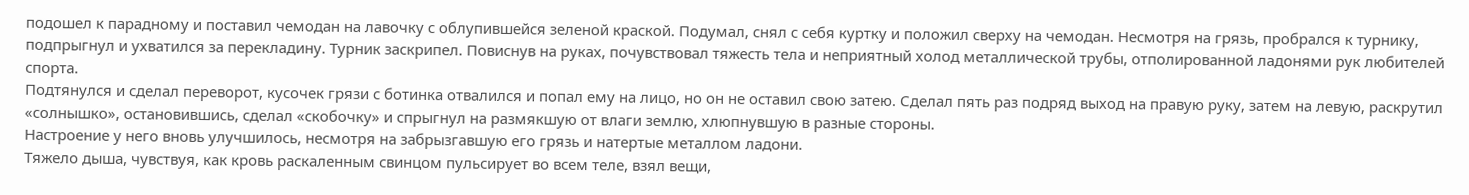подошел к парадному и поставил чемодан на лавочку с облупившейся зеленой краской. Подумал, снял с себя куртку и положил сверху на чемодан. Несмотря на грязь, пробрался к турнику, подпрыгнул и ухватился за перекладину. Турник заскрипел. Повиснув на руках, почувствовал тяжесть тела и неприятный холод металлической трубы, отполированной ладонями рук любителей спорта.
Подтянулся и сделал переворот, кусочек грязи с ботинка отвалился и попал ему на лицо, но он не оставил свою затею. Сделал пять раз подряд выход на правую руку, затем на левую, раскрутил «солнышко», остановившись, сделал «скобочку» и спрыгнул на размякшую от влаги землю, хлюпнувшую в разные стороны.
Настроение у него вновь улучшилось, несмотря на забрызгавшую его грязь и натертые металлом ладони.
Тяжело дыша, чувствуя, как кровь раскаленным свинцом пульсирует во всем теле, взял вещи,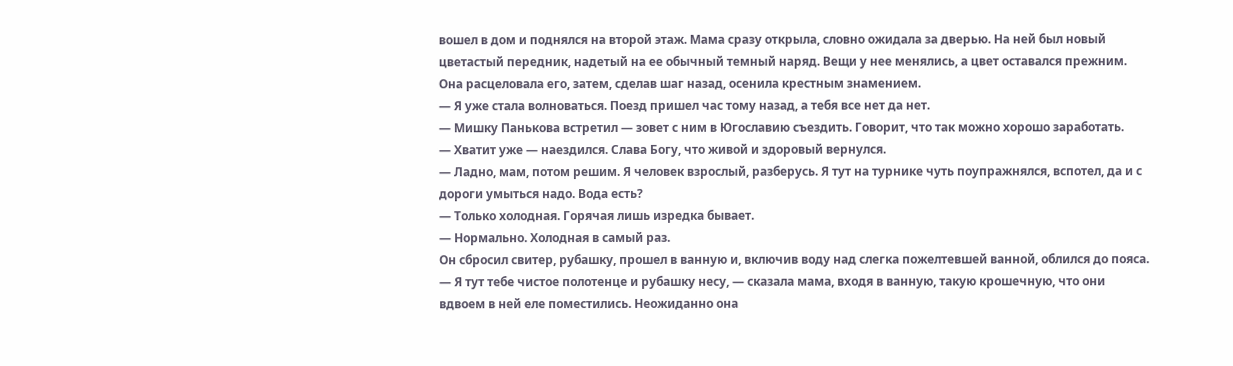вошел в дом и поднялся на второй этаж. Мама сразу открыла, словно ожидала за дверью. На ней был новый цветастый передник, надетый на ее обычный темный наряд. Вещи у нее менялись, а цвет оставался прежним. Она расцеловала его, затем, сделав шаг назад, осенила крестным знамением.
— Я уже стала волноваться. Поезд пришел час тому назад, а тебя все нет да нет.
— Мишку Панькова встретил — зовет с ним в Югославию съездить. Говорит, что так можно хорошо заработать.
— Хватит уже — наездился. Слава Богу, что живой и здоровый вернулся.
— Ладно, мам, потом решим. Я человек взрослый, разберусь. Я тут на турнике чуть поупражнялся, вспотел, да и с дороги умыться надо. Вода есть?
— Только холодная. Горячая лишь изредка бывает.
— Нормально. Холодная в самый раз.
Он сбросил свитер, рубашку, прошел в ванную и, включив воду над слегка пожелтевшей ванной, облился до пояса.
— Я тут тебе чистое полотенце и рубашку несу, — сказала мама, входя в ванную, такую крошечную, что они вдвоем в ней еле поместились. Неожиданно она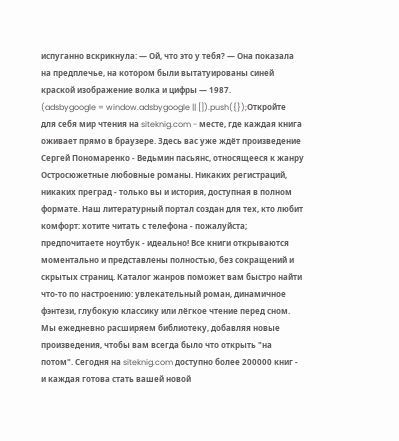испуганно вскрикнула: — Ой, что это у тебя? — Она показала на предплечье, на котором были вытатуированы синей краской изображение волка и цифры — 1987.
(adsbygoogle = window.adsbygoogle || []).push({});Откройте для себя мир чтения на siteknig.com - месте, где каждая книга оживает прямо в браузере. Здесь вас уже ждёт произведение Сергей Пономаренко - Ведьмин пасьянс, относящееся к жанру Остросюжетные любовные романы. Никаких регистраций, никаких преград - только вы и история, доступная в полном формате. Наш литературный портал создан для тех, кто любит комфорт: хотите читать с телефона - пожалуйста; предпочитаете ноутбук - идеально! Все книги открываются моментально и представлены полностью, без сокращений и скрытых страниц. Каталог жанров поможет вам быстро найти что-то по настроению: увлекательный роман, динамичное фэнтези, глубокую классику или лёгкое чтение перед сном. Мы ежедневно расширяем библиотеку, добавляя новые произведения, чтобы вам всегда было что открыть "на потом". Сегодня на siteknig.com доступно более 200000 книг - и каждая готова стать вашей новой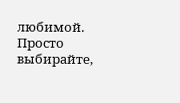любимой. Просто выбирайте,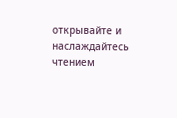открывайте и наслаждайтесь чтением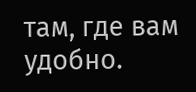там, где вам удобно.